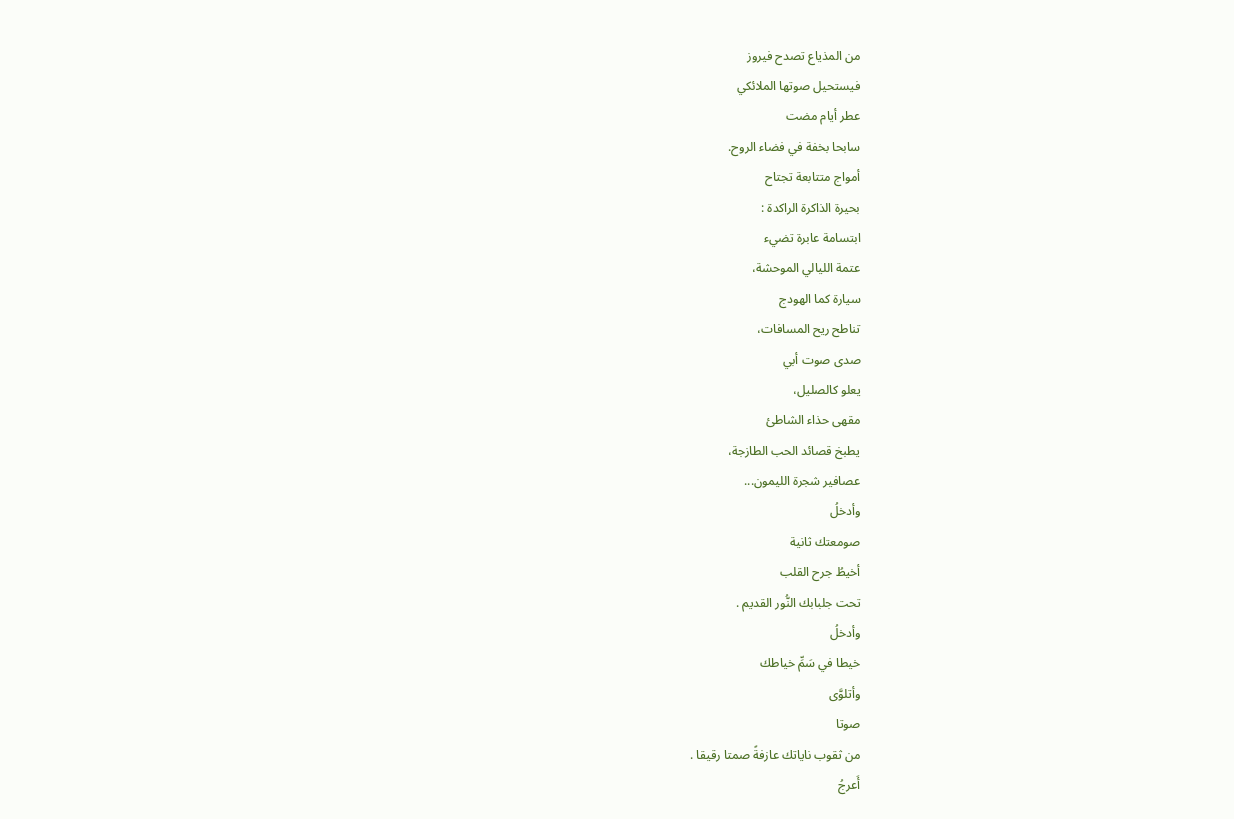من المذياع تصدح فيروز
فيستحيل صوتها الملائكي
عطر أيام مضت
سابحا بخفة في فضاء الروح.
أمواج متتابعة تجتاح
بحيرة الذاكرة الراكدة :
ابتسامة عابرة تضيء
عتمة الليالي الموحشة،
سيارة كما الهودج
تناطح ريح المسافات،
صدى صوت أبي
يعلو كالصليل،
مقهى حذاء الشاطئ
يطبخ قصائد الحب الطازجة،
عصافير شجرة الليمون...
وأدخلُ
صومعتك ثانية
أخيطُ جرح القلب
تحت جلبابك النُّور القديم .
وأدخلُ
خيطا في سَمِّ خياطك
وأتلوَّى
صوتا
من ثقوب ناياتك عازفةً صمتا رقيقا .
أَعرجُ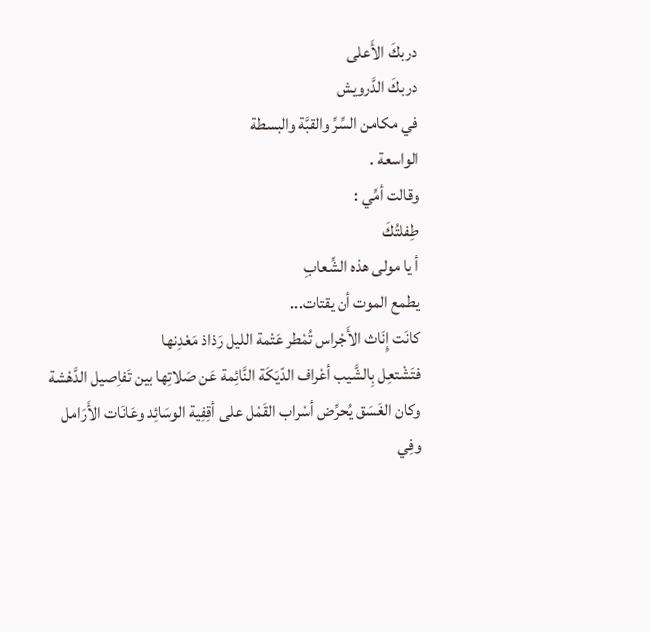دربكَ الأَعلى
دربكَ الدَّرويش
في مكامن السِّرِّ والقبَّة والبسطة
الواسعة .
وقالت أمِّي :
طِفلتُكَ
أ يا مولى هذه الشِّعابِ
يطمع الموت أن يقتات...
كانَت إِنَاث الأَجْراس تُمْطر عَتْمة الليل رَذاذ مَعْدِنها
فتَشْتعِل بِالشَّيب أعْراف الدّيَكَة النَّائِمة عَن صَلاتِها بين تَفاِصيل الدَّهْشة
وكان الغَسَق يُحرِّض أسْراب القَمْل على أقِفِية الوسَائِد وعَانَات الأَرَامل
وفِي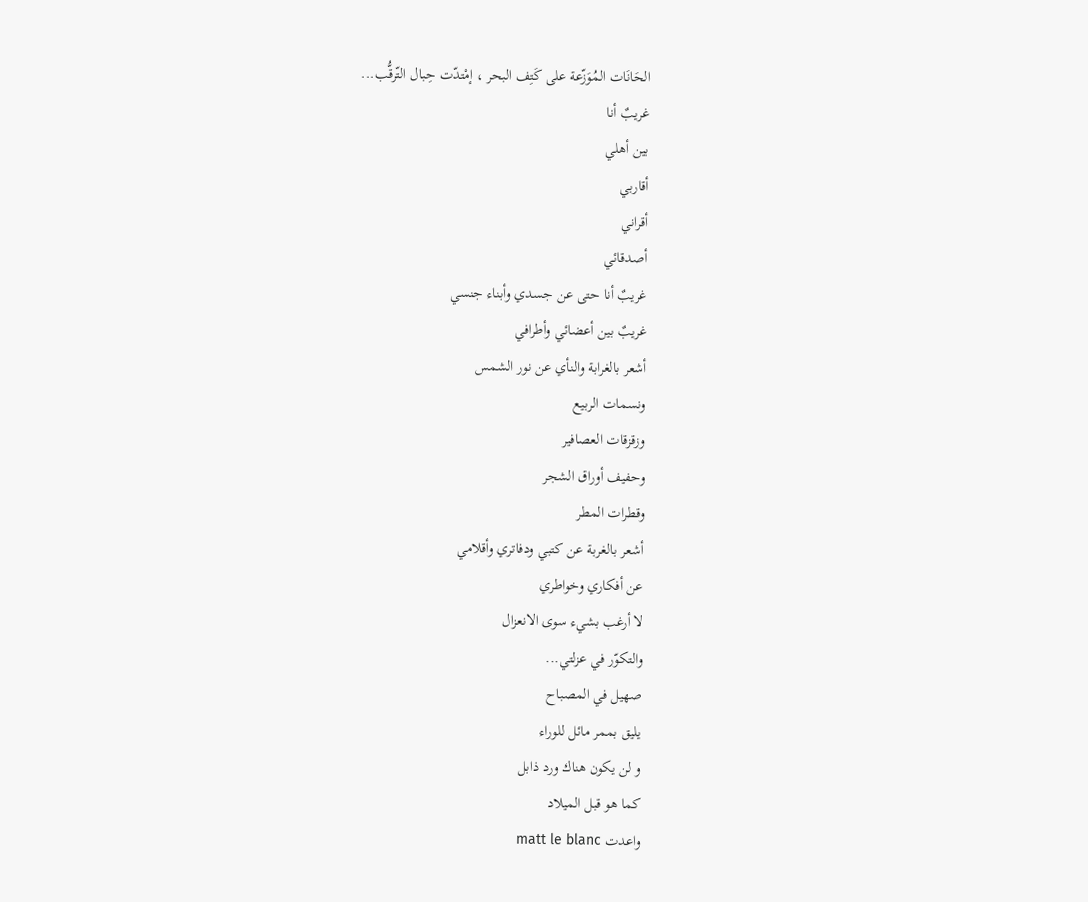الحَانَات المُوَزّعة على كَتِف البحر ، إمْتدّت حِبال التّرقُّب...
غريبٌ أنا
بين أهلي
أقاربي
أقراني
أصدقائي
غريبٌ أنا حتى عن جسدي وأبناء جنسي
غريبٌ بين أعضائي وأطرافي
أشعر بالغرابة والنأي عن نور الشمس
ونسمات الربيع
وزقزقات العصافير
وحفيف أوراق الشجر
وقطرات المطر
أشعر بالغربة عن كتبي ودفاتري وأقلامي
عن أفكاري وخواطري
لا أرغب بشيء سوى الانعزال
والتكوّر في عزلتي...
صهيل في المصباح
يليق بممر مائل للوراء
و لن يكون هناك ورد ذابل
كما هو قبل الميلاد
واعدت matt le blanc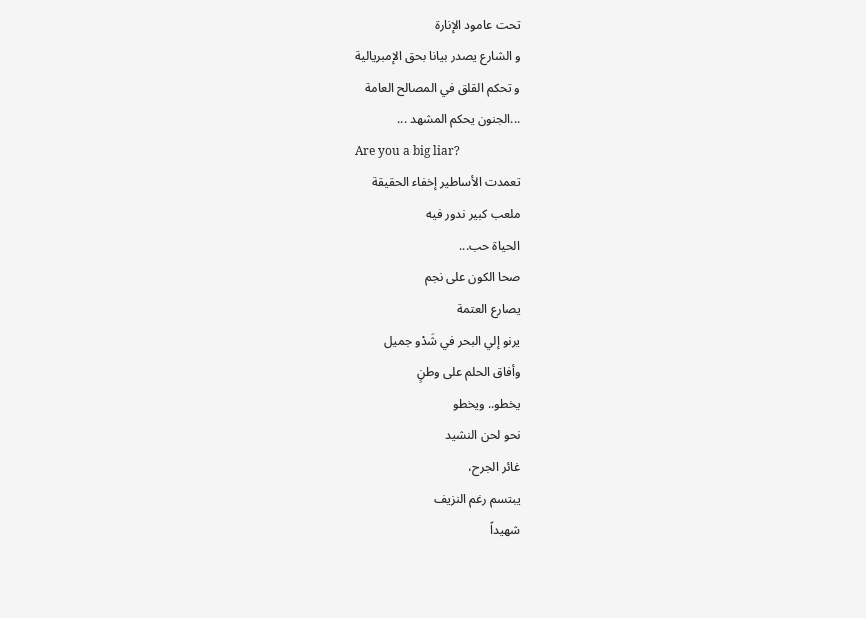تحت عامود الإنارة
و الشارع يصدر بيانا بحق الإمبريالية
و تحكم القلق في المصالح العامة
...الجنون يحكم المشهد ...
Are you a big liar?
تعمدت الأساطير إخفاء الحقيقة
ملعب كبير ندور فيه
الحياة حب...
صحا الكون على نجم
يصارع العتمة
يرنو إلي البحر في شَدْو جميل
وأفاق الحلم على وطنٍ
يخطو.. ويخطو
نحو لحن النشيد
غائر الجرح،
يبتسم رغم النزيف
شهيداً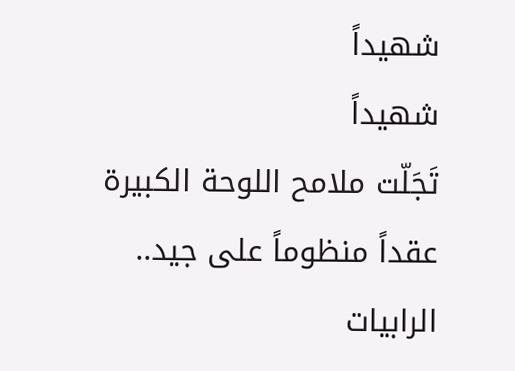شهيداً
شهيداً
تَجَلّت ملامح اللوحة الكبيرة
عقداً منظوماً على جيد..
الرابيات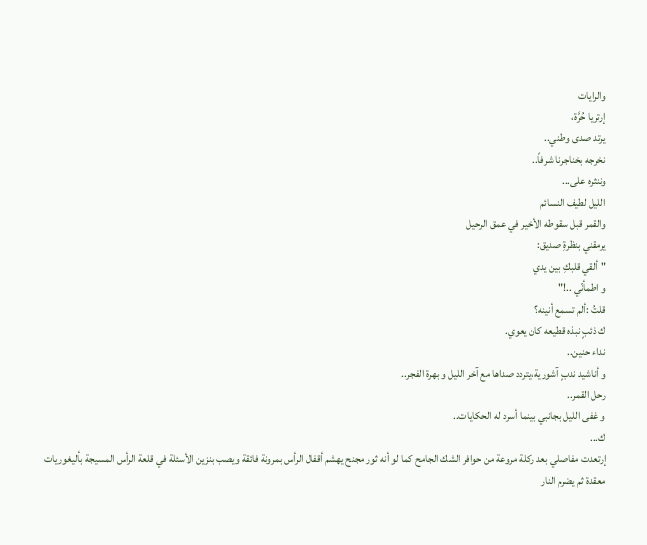والرايات
إرتريا حُرَّة،
يرتد صدى وطني..
نخرجه بخناجرنا شرفاً..
وننثره على...
الليل لطيف النسائم
والقمر قبل سقوطه الأخير في عمق الرحيل
يرمقني بنظرةِ صديق:
"ألقي قلبكِ بين يدي
و اطمأنّي ..!"
قلتُ :ألم تسمع أنينه؟
ك ذئبٍ نبذه قطيعه كان يعوي.
نداء حنين..
و أناشيد ندبٍ آشورية،يتردد صداها مع آخر الليل و بهرة الفجر..
رحل القمر..
و غفى الليل بجانبي بينما أسرد له الحكايات..
ك...
إرتعدت مفاصلي بعد ركلة مروعة من حوافر الشك الجامح كما لو أنه ثور مجنح يهشم أقفال الرأس بمرونة فائقة ويصب بنزين الأسئلة في قلعة الرأس المسيجة بأليغوريات معقدة ثم يضرم النار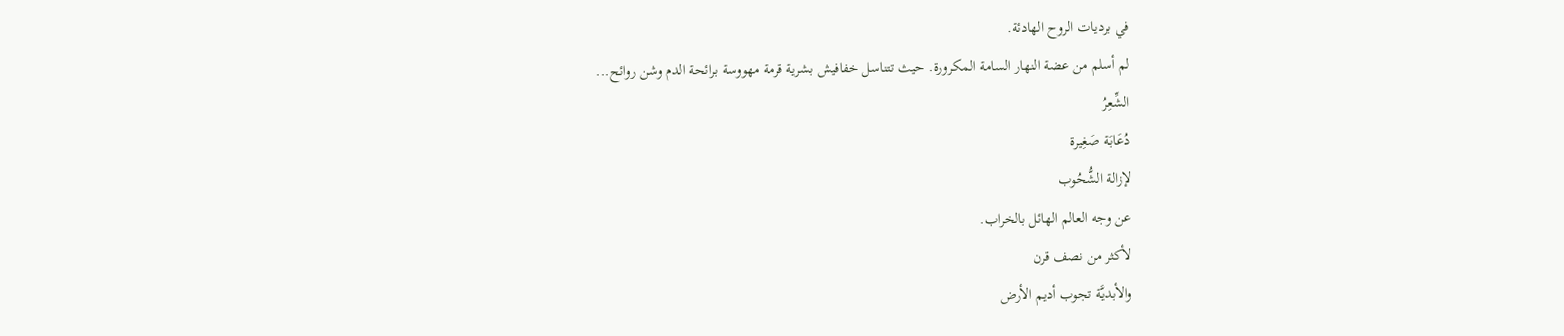في برديات الروح الهادئة.
لم أسلم من عضة النهار السامة المكرورة. حيث تتناسل خفافيش بشرية قرمة مهووسة برائحة الدم وشن روائح...
الشِّعِرُ
دُعَابَة صَغِيرة
لإزالة الشُّحُوب
عن وجه العالم الهائل بالخراب.
لأكثر من نصف قرن
والأبديَّة تجوب أديم الأرض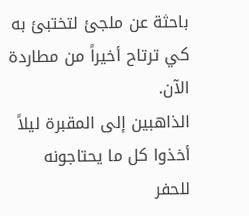باحثة عن ملجئ لتختبئ به
كي ترتاح أخيراً من مطاردة
الآن.
الذاهبين إلى المقبرة ليلاً
أخذوا كل ما يحتاجونه للحفر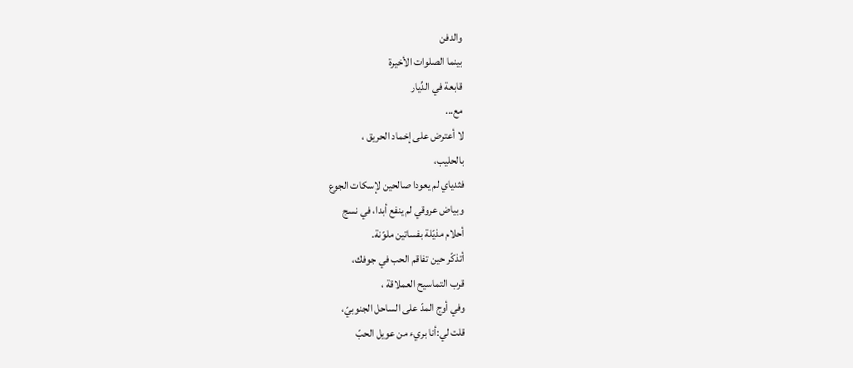والدفن
بينما الصلوات الأخيرة
قابعة في الدِّيار
مع...
لا أعترض على إخماد الحريق ،
بالحليب،
فثدياي لم يعودا صالحين لإسكات الجوع
وبياض عروقي لم ينفع أبدا، في نسج
أحلام مذيّلة بفساتين ملوّنة.
أتذكّر حين تفاقم الحب في جوفك،
قرب التماسيح العملاقة ،
وفي أوج المدّ على الساحل الجنوبيّ،
قلت لي:أنا بريء من عويل الحبّ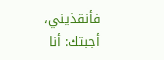فأنقذيني،
أجبتك: أنا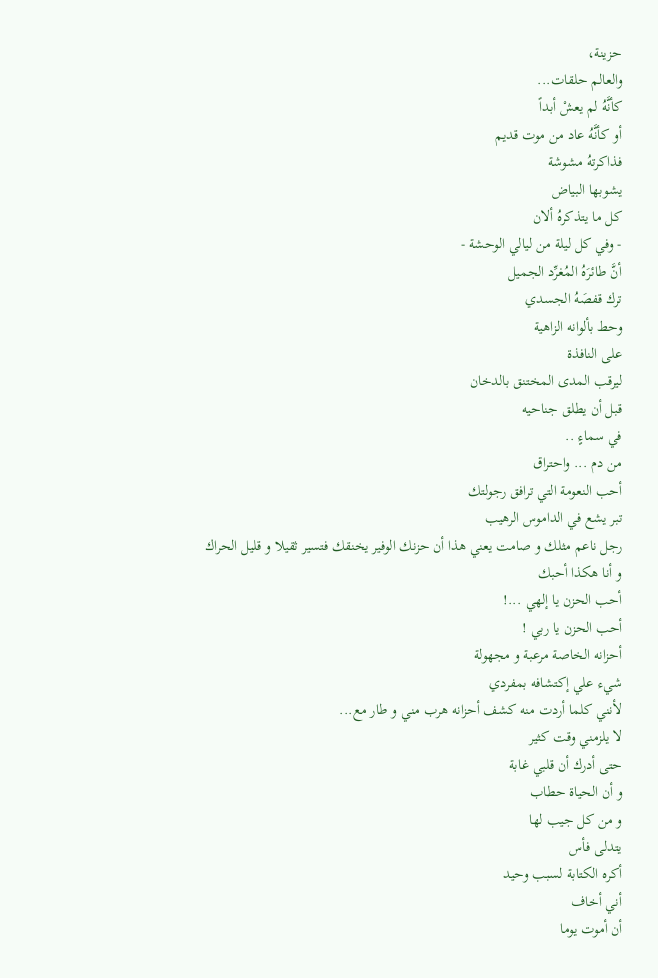حزينة،
والعالم حلقات...
كأنَّهُ لم يعشْ أبداً
أو كأنَّهُ عاد من موت قديم
فذاكرتهُ مشوشة
يشوبها البياض
كل ما يتذكرهُ ألان
- وفي كل ليلة من ليالي الوحشة -
أنَّ طائرَهُ المُغرِّد الجميل
ترك قفصَهُ الجسدي
وحط بألوانه الزاهية
على النافذة
ليرقب المدى المختنق بالدخان
قبل أن يطلق جناحيه
في سماءٍ ..
من دم ... واحتراق
أحب النعومة التي ترافق رجولتك
تبر يشع في الداموس الرهيب
رجل ناعم مثلك و صامت يعني هذا أن حزنك الوفير يخنقك فتسير ثقيلا و قليل الحراك
و أنا هكذا أحبك
أحب الحزن يا إلهي ...!
أحب الحزن يا ربي !
أحزانه الخاصة مرعبة و مجهولة
شيء علي إكتشافه بمفردي
لأنني كلما أردت منه كشف أحزانه هرب مني و طار مع...
لا يلزمني وقت كثير
حتى أدرك أن قلبي غابة
و أن الحياة حطاب
و من كل جيب لها
يتدلى فأس
أكره الكتابة لسبب وحيد
أني أخاف
أن أموت يوما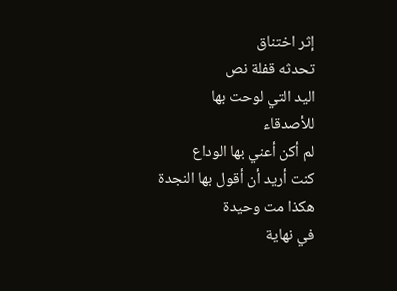إثر اختناق
تحدثه قفلة نص
اليد التي لوحت بها
للأصدقاء
لم أكن أعني بها الوداع
كنت أريد أن أقول بها النجدة
هكذا مت وحيدة
في نهاية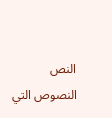النص
النصوص التي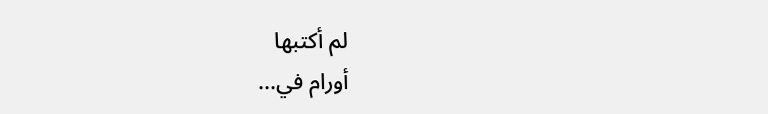لم أكتبها
أورام في...